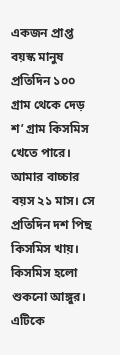একজন প্রাপ্ত বয়স্ক মানুষ প্রতিদিন ১০০ গ্রাম থেকে দেড় শ’ গ্রাম কিসমিস খেতে পারে। আমার বাচ্চার বয়স ২১ মাস। সে প্রতিদিন দশ পিছ কিসমিস খায়।
কিসমিস হলো শুকনো আঙ্গুর। এটিকে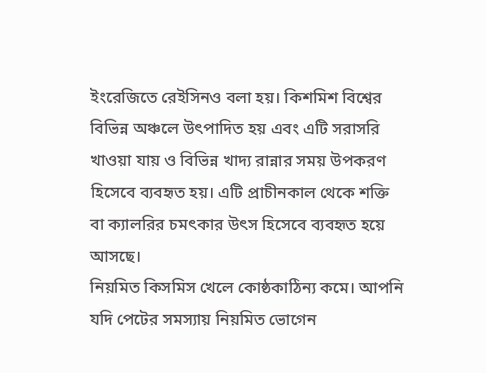ইংরেজিতে রেইসিনও বলা হয়। কিশমিশ বিশ্বের বিভিন্ন অঞ্চলে উৎপাদিত হয় এবং এটি সরাসরি খাওয়া যায় ও বিভিন্ন খাদ্য রান্নার সময় উপকরণ হিসেবে ব্যবহৃত হয়। এটি প্রাচীনকাল থেকে শক্তি বা ক্যালরির চমৎকার উৎস হিসেবে ব্যবহৃত হয়ে আসছে।
নিয়মিত কিসমিস খেলে কোষ্ঠকাঠিন্য কমে। আপনি যদি পেটের সমস্যায় নিয়মিত ভোগেন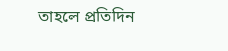তাহলে প্রতিদিন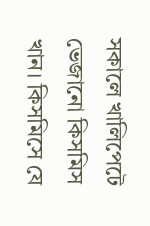সকালে খালিপেটে ভেজানো কিসমিস খান। কিসমিসে যে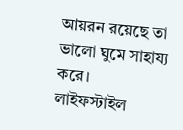আয়রন রয়েছে তা ভালো ঘুমে সাহায্য করে।
লাইফস্টাইল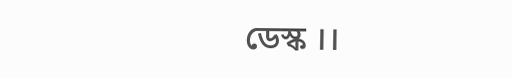ডেস্ক ।।